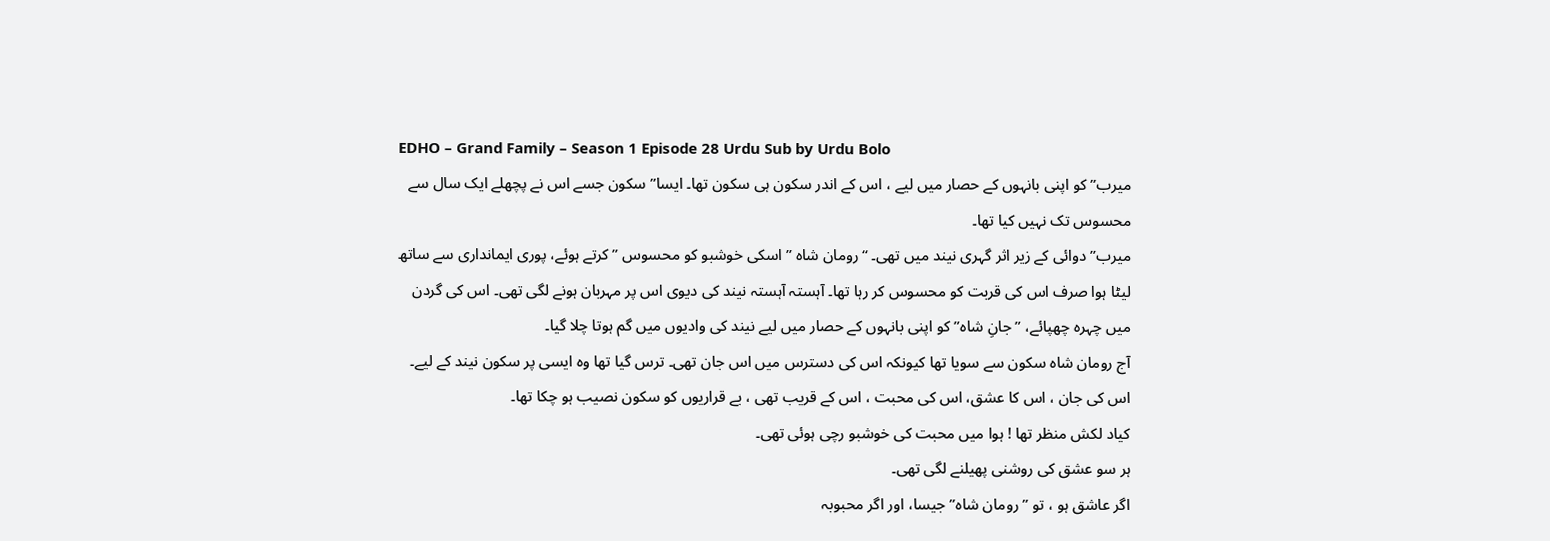EDHO – Grand Family – Season 1 Episode 28 Urdu Sub by Urdu Bolo
میرب” کو اپنی بانہوں کے حصار میں لیے ، اس کے اندر سکون ہی سکون تھا۔ ایسا” سکون جسے اس نے پچھلے ایک سال سے محسوس تک نہیں کیا تھا۔
میرب” دوائی کے زیر اثر گہری نیند میں تھی۔ “رومان شاہ ” اسکی خوشبو کو محسوس ” کرتے ہوئے، پوری ایمانداری سے ساتھ لیٹا ہوا صرف اس کی قربت کو محسوس کر رہا تھا۔ آہستہ آہستہ نیند کی دیوی اس پر مہربان ہونے لگی تھی۔ اس کی گردن میں چہرہ چھپائے، ” جانِ شاہ” کو اپنی بانہوں کے حصار میں لیے نیند کی وادیوں میں گم ہوتا چلا گیا۔
آج رومان شاہ سکون سے سویا تھا کیونکہ اس کی دسترس میں اس جان تھی۔ ترس گیا تھا وہ ایسی پر سکون نیند کے لیے۔ اس کی جان ، اس کا عشق، اس کی محبت ، اس کے قریب تھی ، بے قراریوں کو سکون نصیب ہو چکا تھا۔
کیاد لکش منظر تھا ! ہوا میں محبت کی خوشبو رچی ہوئی تھی۔
ہر سو عشق کی روشنی پھیلنے لگی تھی۔
اگر عاشق ہو ، تو ” رومان شاہ” جیسا، اور اگر محبوبہ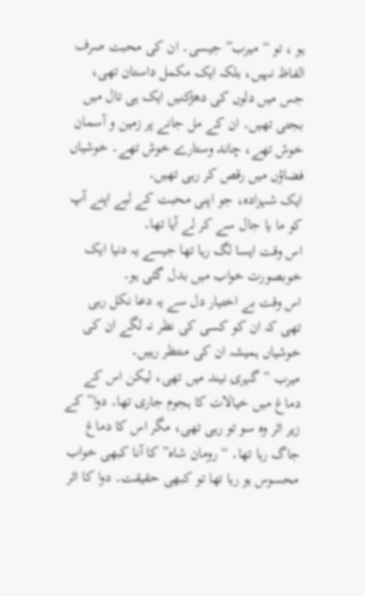ہو ، تو “میرب” جیسی۔ ان کی محبت صرف الفاظ نہیں، بلکہ ایک مکمل داستان تھی، جس میں دلوں کی دھڑکنیں ایک ہی تال میں بجتی تھیں۔ ان کے مل جانے پر زمین و آسمان خوش تھے، چاند وستارے خوش تھے۔ خوشیاں فضاؤں میں رقص کر رہی تھیں۔
ایک شہزادہ، جو اپنی محبت کے لیے اپنے آپ کو ما یا جال سے کر لے آیا تھا۔
اس وقت ایسا لگ رہا تھا جیسے یہ دنیا ایک خوبصورت خواب میں بدل گئی ہو۔
اس وقت بے اختیار دل سے یہ دعا نکل رہی تھی کہ ان کو کسی کی نظر نہ لگے ان کی خوشیاں ہمیشہ ان کی منتظر رہیں۔
میرب ” گہری نیند میں تھی، لیکن اس کے دماغ میں خیالات کا ہجوم جاری تھا۔ دوا” کے زیر اثر وہ سو تو رہی تھی، مگر اس کا دماغ جاگ رہا تھا۔ “رومان شاہ” کا آنا کبھی خواب محسوس ہو رہا تھا تو کبھی حقیقت۔ دوا کا اثر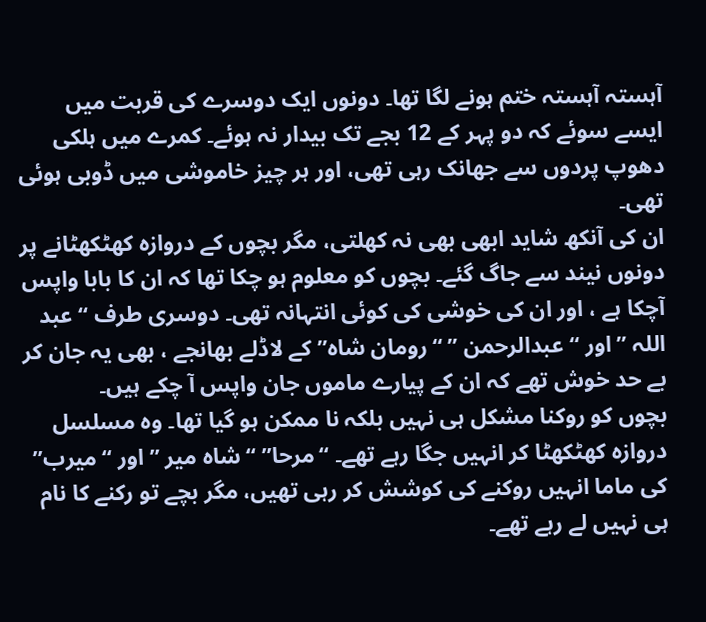آہستہ آہستہ ختم ہونے لگا تھا۔ دونوں ایک دوسرے کی قربت میں ایسے سوئے کہ دو پہر کے 12 بجے تک بیدار نہ ہوئے۔ کمرے میں ہلکی دھوپ پردوں سے جھانک رہی تھی، اور ہر چیز خاموشی میں ڈوبی ہوئی تھی۔
ان کی آنکھ شاید ابھی بھی نہ کھلتی، مگر بچوں کے دروازہ کھٹکھٹانے پر دونوں نیند سے جاگ گئے۔ بچوں کو معلوم ہو چکا تھا کہ ان کا بابا واپس آچکا ہے ، اور ان کی خوشی کی کوئی انتہانہ تھی۔ دوسری طرف “عبد اللہ ” اور “عبدالرحمن ” “رومان شاہ” کے لاڈلے بھانجے ، بھی یہ جان کر بے حد خوش تھے کہ ان کے پیارے ماموں جان واپس آ چکے ہیں۔
بچوں کو روکنا مشکل ہی نہیں بلکہ نا ممکن ہو گیا تھا۔ وہ مسلسل دروازہ کھٹکھٹا کر انہیں جگا رہے تھے۔ “مرحا” “شاہ میر ” اور “میرب” کی ماما انہیں روکنے کی کوشش کر رہی تھیں، مگر بچے تو رکنے کا نام ہی نہیں لے رہے تھے۔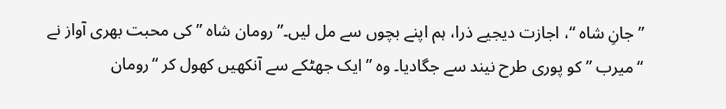” جانِ شاہ “، اجازت دیجیے ذرا، ہم اپنے بچوں سے مل لیں۔” رومان شاہ ” کی محبت بھری آواز نے “میرب ” کو پوری طرح نیند سے جگادیا۔ وہ ” ایک جھٹکے سے آنکھیں کھول کر “رومان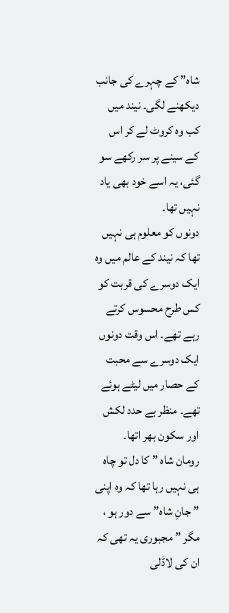شاہ” کے چہرے کی جانب دیکھنے لگی۔ نیند میں کب وہ کروٹ لے کر اس کے سینے پر سر رکھے سو گئی، یہ اسے خود بھی یاد نہیں تھا۔
دونوں کو معلوم ہی نہیں تھا کہ نیند کے عالم میں وہ ایک دوسرے کی قربت کو کس طرح محسوس کرتے رہے تھے۔ اس وقت دونوں ایک دوسرے سے محبت کے حصار میں لیٹے ہوئے تھے۔ منظر بے حدد لکش اور سکون بھر اتھا۔
رومان شاہ ” کا دل تو چاہ ہی نہیں رہا تھا کہ وہ اپنی ” جانِ شاہ” سے دور ہو ، مگر ” مجبوری یہ تھی کہ ان کی لاڈلی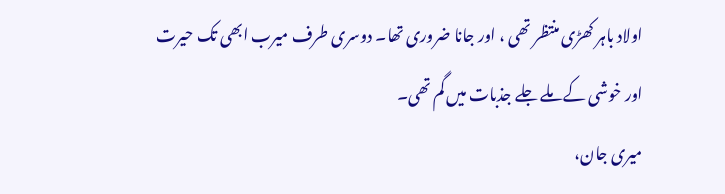اولاد باہر کھڑی منتظر تھی ، اور جانا ضروری تھا۔ دوسری طرف میرب ابھی تک حیرت اور خوشی کے ملے جلے جذبات میں گم تھی۔
میری جان،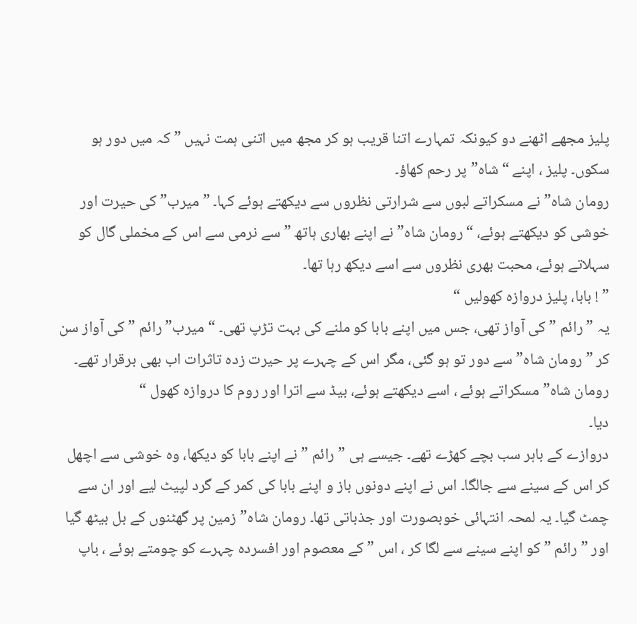پلیز مجھے اٹھنے دو کیونکہ تمہارے اتنا قریب ہو کر مجھ میں اتنی ہمت نہیں ” کہ میں دور ہو سکوں۔ پلیز ، اپنے “شاہ” پر رحم کھاؤ۔
رومان شاہ” نے مسکراتے لبوں سے شرارتی نظروں سے دیکھتے ہوئے کہا۔ ” میرب” کی حیرت اور خوشی کو دیکھتے ہوئے، “رومان شاہ” نے اپنے بھاری ہاتھ ” سے نرمی سے اس کے مخملی گال کو سہلاتے ہوئے، محبت بھری نظروں سے اسے دیکھ رہا تھا۔
” ! بابا، پلیز دروازہ کھولیں “
یہ ” رائم ” کی آواز تھی، جس میں اپنے بابا کو ملنے کی بہت تڑپ تھی۔ “میرب” رائم ” کی آواز سن کر ” رومان شاہ” سے دور تو ہو گئی، مگر اس کے چہرے پر حیرت زدہ تاثرات اب بھی برقرار تھے۔
رومان شاہ” مسکراتے ہوئے ، اسے دیکھتے ہوئے، بیڈ سے اترا اور روم کا دروازہ کھول “
دیا۔
دروازے کے باہر سب بچے کھڑے تھے۔ جیسے ہی ” رائم ” نے اپنے بابا کو دیکھا، وہ خوشی سے اچھل کر اس کے سینے سے جالگا۔ اس نے اپنے دونوں باز و اپنے بابا کی کمر کے گرد لپیٹ لیے اور ان سے چمٹ گیا۔ یہ لمحہ انتہائی خوبصورت اور جذباتی تھا۔ رومان شاہ” زمین پر گھٹنوں کے بل بیٹھ گیا اور ” رائم ” کو اپنے سینے سے لگا کر ، اس ” کے معصوم اور افسردہ چہرے کو چومتے ہوئے ، باپ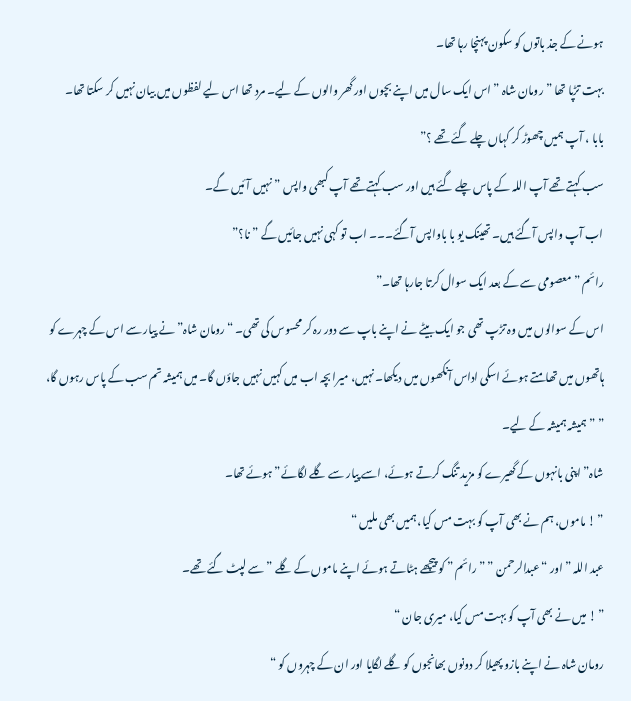ہونے کے جذ باتوں کو سکون پہنچا رہا تھا۔
بہت تڑپا تھا ” رومان شاہ ” اس ایک سال میں اپنے بچوں اور گھر والوں کے لیے۔ مرد تھا اس لیے لفظوں میں بیان نہیں کر سکتا تھا۔
بابا ، آپ ہمیں چھوڑ کر کہاں چلے گئے تھے ؟”
سب کہتے تھے آپ اللہ کے پاس چلے گئے ہیں اور سب کہتے تھے آپ کبھی واپس ” نہیں آئیں گے۔
اب آپ واپس آگئے ہیں۔ تھینک یو با باواپس آگئے۔۔۔ اب تو کہی نہیں جائیں گے ” نا؟”
رائم ” معصومی سے کے بعد ایک سوال کرتا جارہا تھا۔”
اس کے سوالوں میں وہ تڑپ تھی جو ایک بیٹے نے اپنے باپ سے دور رہ کر محسوس کی تھی۔ “رومان شاہ” نے پیار سے اس کے چہرے کو ہاتھوں میں تھامتے ہوئے اسکی اداس آنکھوں میں دیکھا۔ نہیں، میرا بچہ اب میں کہیں نہیں جاؤں گا۔ میں ہمیشہ تم سب کے پاس رہوں گا، ” ” ہمیشہ ہمیشہ کے لیے۔
شاہ” اپنی بانہوں کے گھیرے کو مزید تنگ کرتے ہوئے، اسے پیار سے گلے لگائے” ہوئے تھا۔
” ! ماموں، ہم نے بھی آپ کو بہت مس کیا، ہمیں بھی ملیں “
عبد اللہ ” اور “عبدالرحمن ” ” رائم ” کو پیچھے ہٹاتے ہوئے اپنے ماموں کے گلے ” سے لپٹ گئے تھے۔
” ! میں نے بھی آپ کو بہت مس کیا، میری جان “
رومان شاہ نے اپنے بازو پھیلا کر دونوں بھانجوں کو گلے لگایا اور ان کے چہروں کو “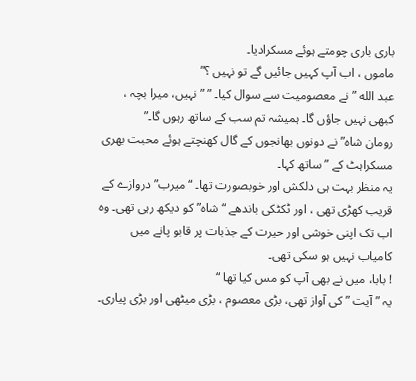باری باری چومتے ہوئے مسکرادیا۔
ماموں ، اب آپ کہیں جائیں گے تو نہیں ؟”
عبد الله ” نے معصومیت سے سوال کیا۔ ” ” نہیں، میرا بچہ ، کبھی نہیں جاؤں گا۔ ہمیشہ تم سب کے ساتھ رہوں گا۔”
رومان شاہ” نے دونوں بھانجوں کے گال کھنچتے ہوئے محبت بھری مسکراہٹ کے ” ساتھ کہا۔
یہ منظر بہت ہی دلکش اور خوبصورت تھا۔ “میرب” دروازے کے قریب کھڑی تھی ، اور ٹکٹکی باندھے “شاہ” کو دیکھ رہی تھی۔ وہ اب تک اپنی خوشی اور حیرت کے جذبات پر قابو پانے میں کامیاب نہیں ہو سکی تھی۔
! بابا، میں نے بھی آپ کو مس کیا تھا “
یہ ” آیت ” کی آواز تھی، بڑی معصوم ، بڑی میٹھی اور بڑی پیاری۔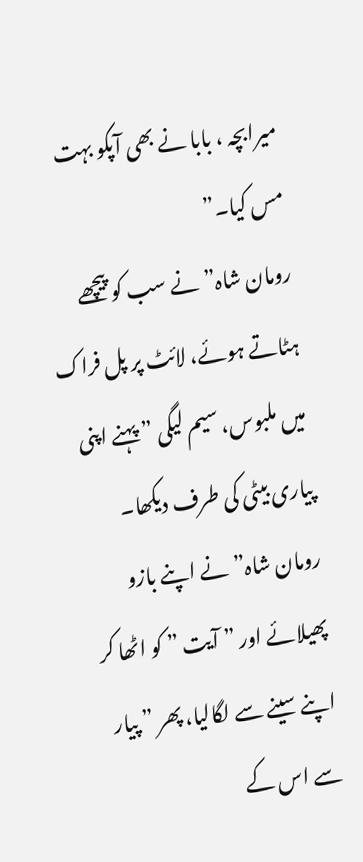میرابچہ ، بابا نے بھی آپکو بہت مس کیا۔”
رومان شاہ” نے سب کو پیچھے ہٹاتے ہوئے، لائٹ پر پل فراک میں ملبوس، سیم لیگی ” پہنے اپنی پیاری بیٹی کی طرف دیکھا۔
رومان شاہ” نے اپنے بازو پھیلائے اور ” آیت ” کو اٹھا کر اپنے سینے سے لگالیا، پھر ” پیار سے اس کے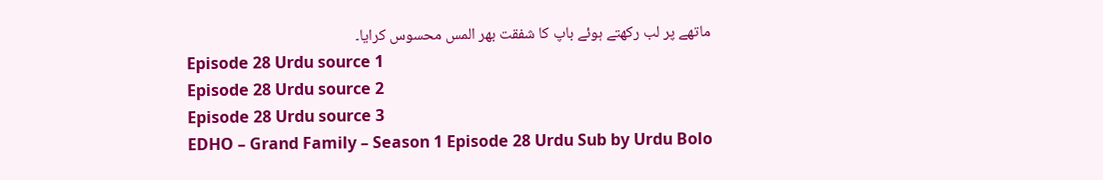ماتھے پر لب رکھتے ہوئے باپ کا شفقت بھر المس محسوس کرایا۔
Episode 28 Urdu source 1
Episode 28 Urdu source 2
Episode 28 Urdu source 3
EDHO – Grand Family – Season 1 Episode 28 Urdu Sub by Urdu Bolo